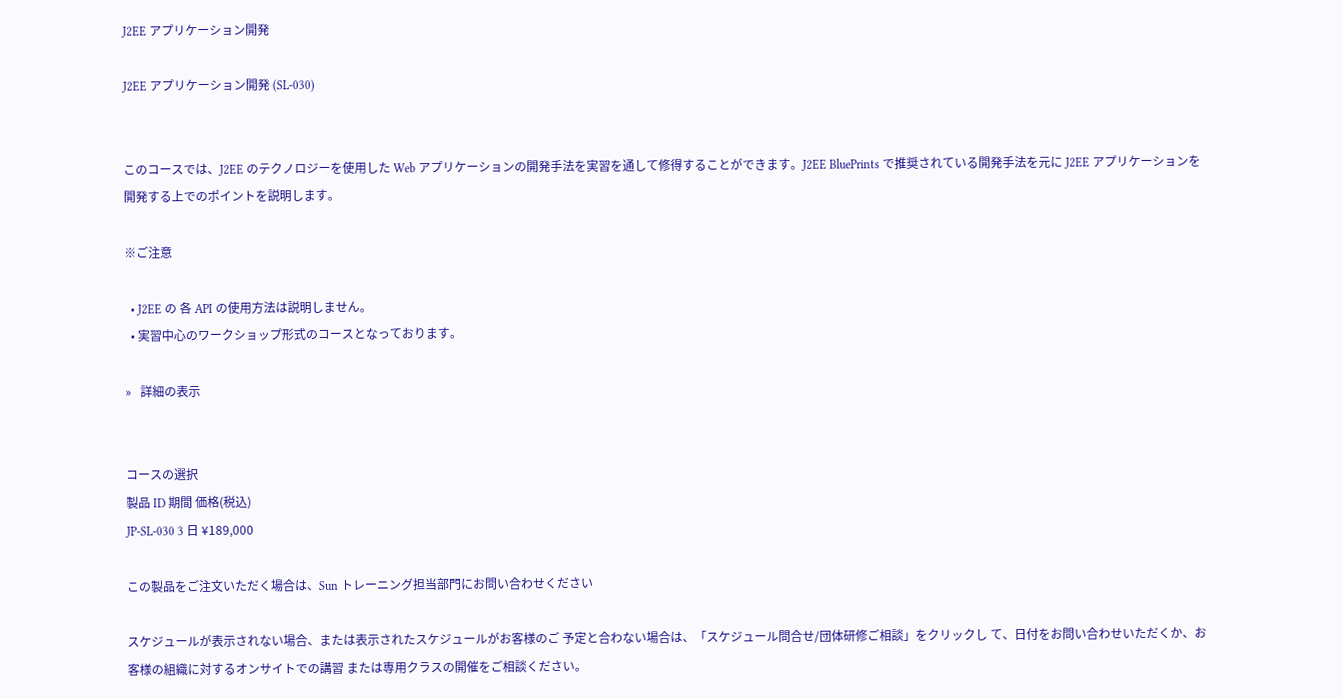J2EE アプリケーション開発

J2EE アプリケーション開発 (SL-030)


このコースでは、J2EE のテクノロジーを使用した Web アプリケーションの開発手法を実習を通して修得することができます。J2EE BluePrints で推奨されている開発手法を元に J2EE アプリケーションを開発する上でのポイントを説明します。

※ご注意

  • J2EE の 各 API の使用方法は説明しません。
  • 実習中心のワークショップ形式のコースとなっております。

»   詳細の表示


コースの選択
製品 ID 期間 価格(税込)
JP-SL-030 3 日 ¥189,000

この製品をご注文いただく場合は、Sun トレーニング担当部門にお問い合わせください

スケジュールが表示されない場合、または表示されたスケジュールがお客様のご 予定と合わない場合は、「スケジュール問合せ/団体研修ご相談」をクリックし て、日付をお問い合わせいただくか、お客様の組織に対するオンサイトでの講習 または専用クラスの開催をご相談ください。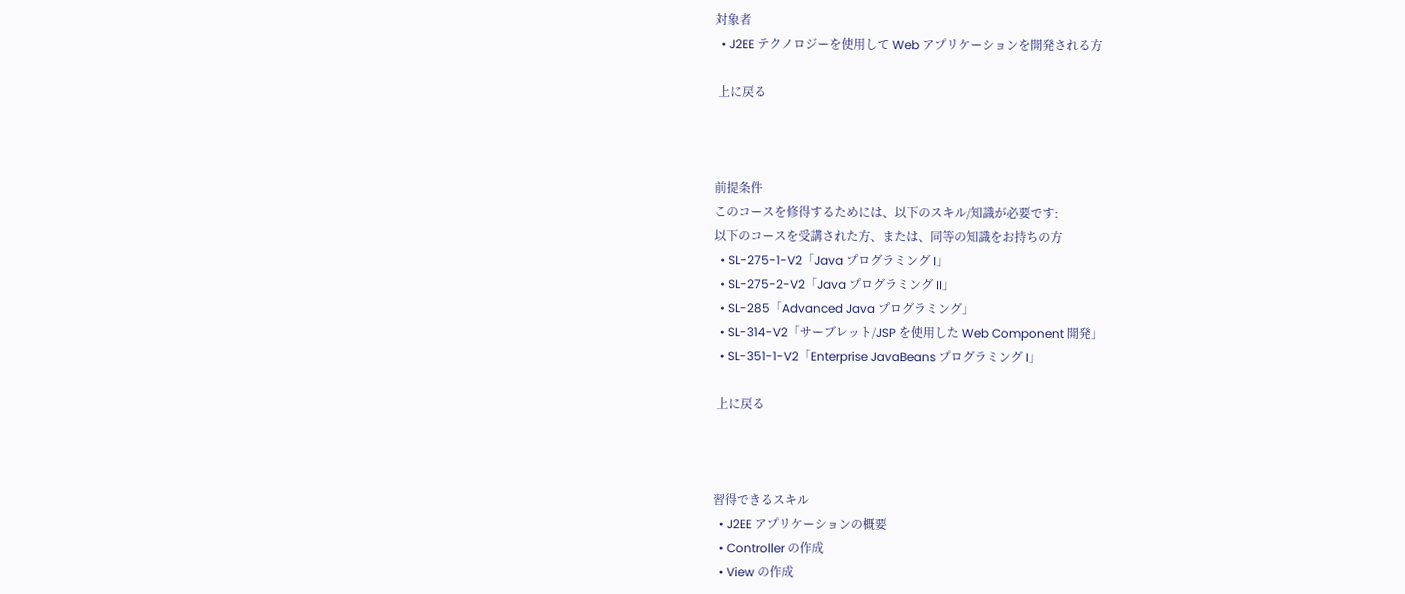対象者
  • J2EE テクノロジーを使用して Web アプリケーションを開発される方

 上に戻る



前提条件
このコースを修得するためには、以下のスキル/知識が必要です:
以下のコースを受講された方、または、同等の知識をお持ちの方
  • SL-275-1-V2「Java プログラミング I」
  • SL-275-2-V2「Java プログラミング II」
  • SL-285「Advanced Java プログラミング」
  • SL-314-V2「サーブレット/JSP を使用した Web Component 開発」
  • SL-351-1-V2「Enterprise JavaBeans プログラミング I」

 上に戻る



習得できるスキル
  • J2EE アプリケーションの概要
  • Controller の作成
  • View の作成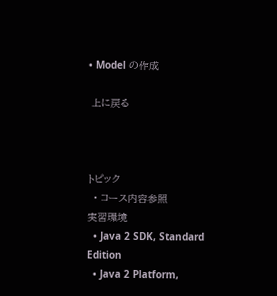• Model の作成

 上に戻る



トピック
  • コース内容参照
実習環境
  • Java 2 SDK, Standard Edition
  • Java 2 Platform,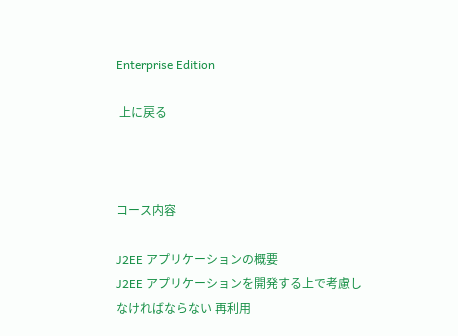Enterprise Edition

 上に戻る



コース内容

J2EE アプリケーションの概要
J2EE アプリケーションを開発する上で考慮しなければならない 再利用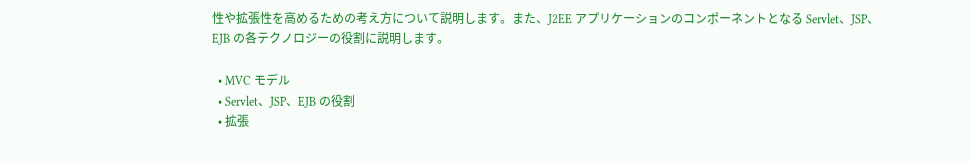性や拡張性を高めるための考え方について説明します。また、J2EE アプリケーションのコンポーネントとなる Servlet、JSP、EJB の各テクノロジーの役割に説明します。

  • MVC モデル
  • Servlet、JSP、EJB の役割
  • 拡張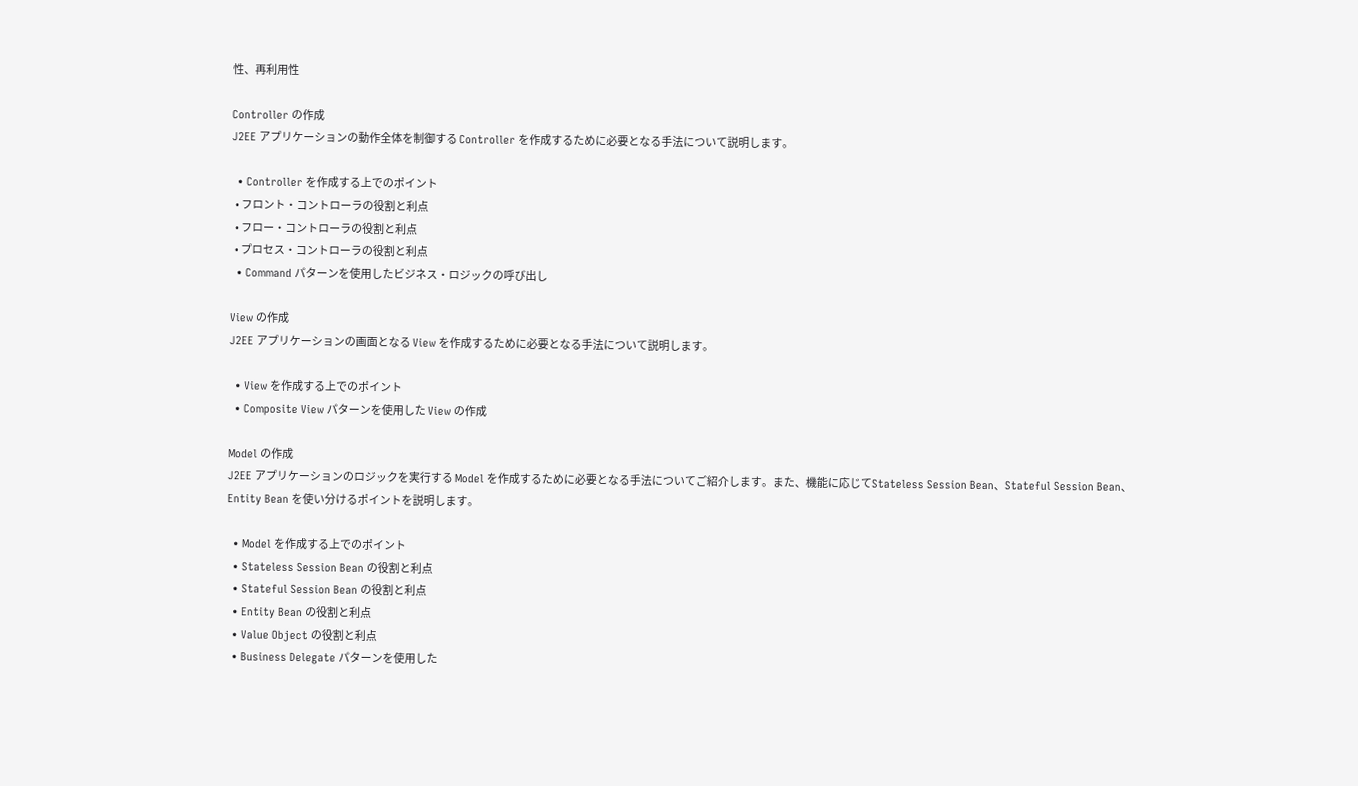性、再利用性

Controller の作成
J2EE アプリケーションの動作全体を制御する Controller を作成するために必要となる手法について説明します。

  • Controller を作成する上でのポイント
  • フロント・コントローラの役割と利点
  • フロー・コントローラの役割と利点
  • プロセス・コントローラの役割と利点
  • Command パターンを使用したビジネス・ロジックの呼び出し

View の作成
J2EE アプリケーションの画面となる View を作成するために必要となる手法について説明します。

  • View を作成する上でのポイント
  • Composite View パターンを使用した View の作成

Model の作成
J2EE アプリケーションのロジックを実行する Model を作成するために必要となる手法についてご紹介します。また、機能に応じてStateless Session Bean、Stateful Session Bean、Entity Bean を使い分けるポイントを説明します。

  • Model を作成する上でのポイント
  • Stateless Session Bean の役割と利点
  • Stateful Session Bean の役割と利点
  • Entity Bean の役割と利点
  • Value Object の役割と利点
  • Business Delegate パターンを使用した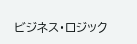ビジネス・ロジック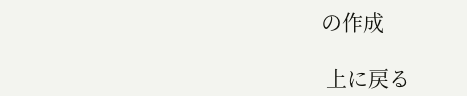の作成

 上に戻る